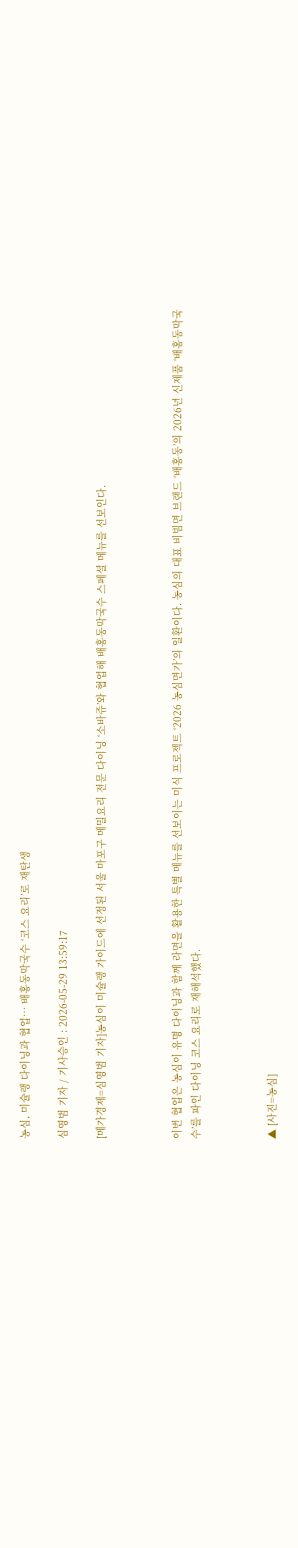농심, 미슐랭 다이닝과 협업… 배홍동막국수 ‘코스 요리’로 재탄생

심영범 기자 / 기사승인 : 2026-05-29 13:59:17

[메가경제=심영범 기자]농심이 미슐랭 가이드에 선정된 서울 마포구 메밀요리 전문 다이닝 ‘소바쥬’와 협업해 배홍동막국수 스페셜 메뉴를 선보인다.



이번 협업은 농심이 유명 다이닝과 함께 라면을 활용한 특별 메뉴를 선보이는 미식 프로젝트 ‘2026 농심면가’의 일환이다. 농심의 대표 비빔면 브랜드 ‘배홍동’의 2026년 신제품 ‘배홍동막국수’를 파인 다이닝 코스 요리로 재해석했다.



▲ [사진=농심]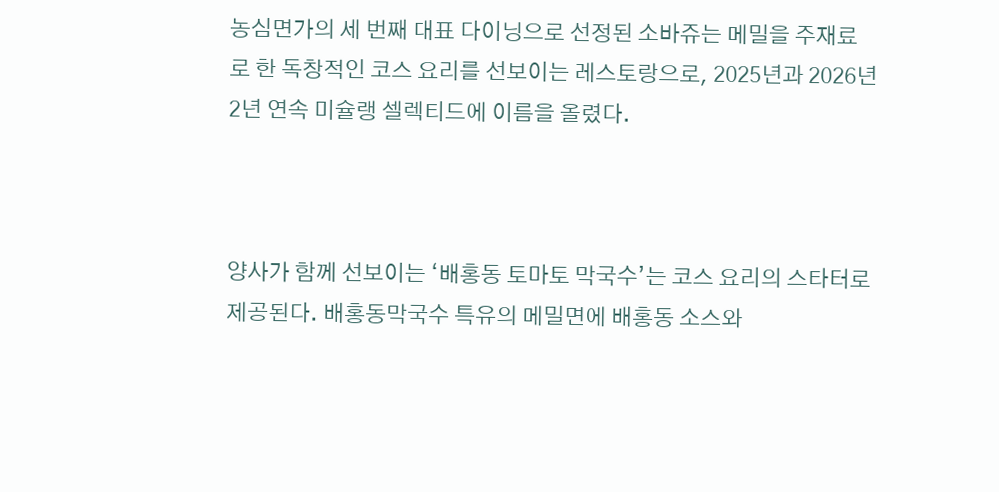농심면가의 세 번째 대표 다이닝으로 선정된 소바쥬는 메밀을 주재료로 한 독창적인 코스 요리를 선보이는 레스토랑으로, 2025년과 2026년 2년 연속 미슐랭 셀렉티드에 이름을 올렸다.



양사가 함께 선보이는 ‘배홍동 토마토 막국수’는 코스 요리의 스타터로 제공된다. 배홍동막국수 특유의 메밀면에 배홍동 소스와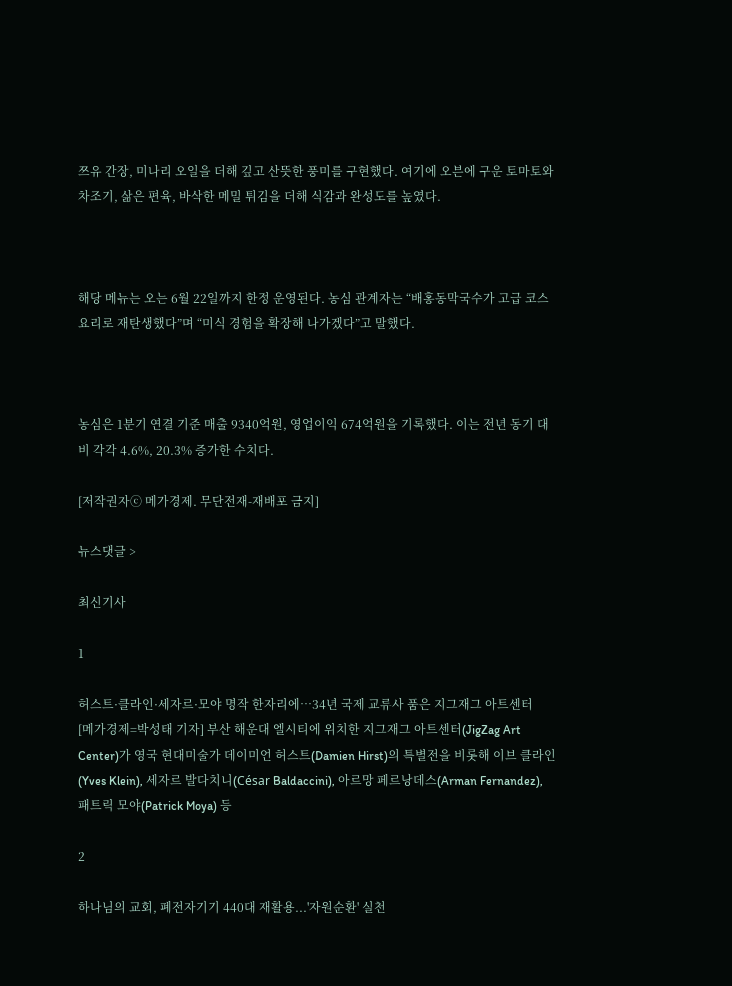쯔유 간장, 미나리 오일을 더해 깊고 산뜻한 풍미를 구현했다. 여기에 오븐에 구운 토마토와 차조기, 삶은 편육, 바삭한 메밀 튀김을 더해 식감과 완성도를 높였다.



해당 메뉴는 오는 6월 22일까지 한정 운영된다. 농심 관계자는 “배홍동막국수가 고급 코스 요리로 재탄생했다”며 “미식 경험을 확장해 나가겠다”고 말했다.



농심은 1분기 연결 기준 매출 9340억원, 영업이익 674억원을 기록했다. 이는 전년 동기 대비 각각 4.6%, 20.3% 증가한 수치다.

[저작권자ⓒ 메가경제. 무단전재-재배포 금지]

뉴스댓글 >

최신기사

1

허스트·클라인·세자르·모야 명작 한자리에…34년 국제 교류사 품은 지그재그 아트센터
[메가경제=박성태 기자] 부산 해운대 엘시티에 위치한 지그재그 아트센터(JigZag Art Center)가 영국 현대미술가 데이미언 허스트(Damien Hirst)의 특별전을 비롯해 이브 클라인(Yves Klein), 세자르 발다치니(César Baldaccini), 아르망 페르낭데스(Arman Fernandez), 패트릭 모야(Patrick Moya) 등

2

하나님의 교회, 폐전자기기 440대 재활용...'자원순환' 실천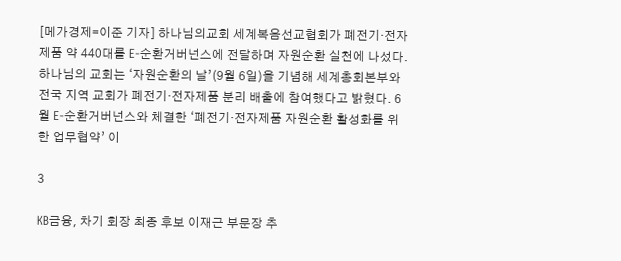[메가경제=이준 기자] 하나님의교회 세계복음선교협회가 폐전기·전자제품 약 440대를 E-순환거버넌스에 전달하며 자원순환 실천에 나섰다. 하나님의 교회는 ‘자원순환의 날’(9월 6일)을 기념해 세계총회본부와 전국 지역 교회가 폐전기·전자제품 분리 배출에 참여했다고 밝혔다. 6월 E-순환거버넌스와 체결한 ‘폐전기·전자제품 자원순환 활성화를 위한 업무협약’ 이

3

KB금융, 차기 회장 최종 후보 이재근 부문장 추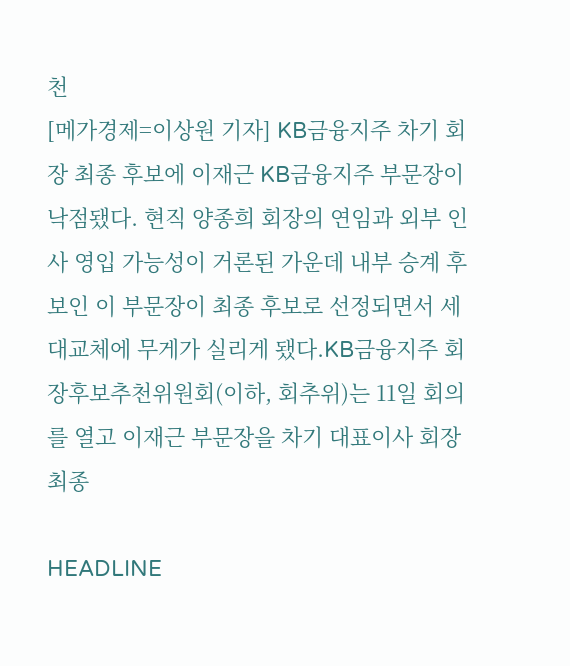천
[메가경제=이상원 기자] KB금융지주 차기 회장 최종 후보에 이재근 KB금융지주 부문장이 낙점됐다. 현직 양종희 회장의 연임과 외부 인사 영입 가능성이 거론된 가운데 내부 승계 후보인 이 부문장이 최종 후보로 선정되면서 세대교체에 무게가 실리게 됐다.KB금융지주 회장후보추천위원회(이하, 회추위)는 11일 회의를 열고 이재근 부문장을 차기 대표이사 회장 최종

HEADLINE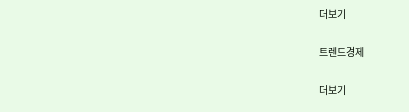더보기

트렌드경제

더보기